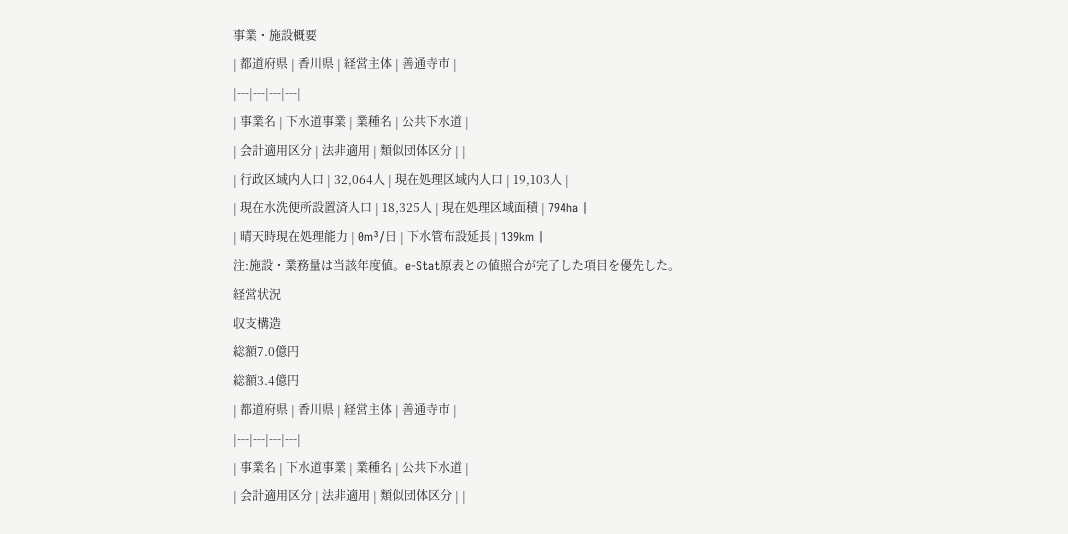事業・施設概要
| 都道府県 | 香川県 | 経営主体 | 善通寺市 |
|---|---|---|---|
| 事業名 | 下水道事業 | 業種名 | 公共下水道 |
| 会計適用区分 | 法非適用 | 類似団体区分 | |
| 行政区域内人口 | 32,064人 | 現在処理区域内人口 | 19,103人 |
| 現在水洗便所設置済人口 | 18,325人 | 現在処理区域面積 | 794ha |
| 晴天時現在処理能力 | 0m³/日 | 下水管布設延長 | 139km |
注:施設・業務量は当該年度値。e-Stat原表との値照合が完了した項目を優先した。
経営状況
収支構造
総額7.0億円
総額3.4億円
| 都道府県 | 香川県 | 経営主体 | 善通寺市 |
|---|---|---|---|
| 事業名 | 下水道事業 | 業種名 | 公共下水道 |
| 会計適用区分 | 法非適用 | 類似団体区分 | |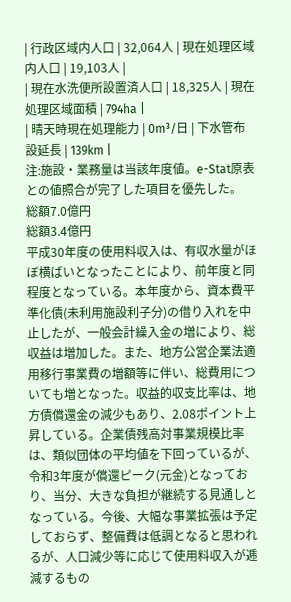| 行政区域内人口 | 32,064人 | 現在処理区域内人口 | 19,103人 |
| 現在水洗便所設置済人口 | 18,325人 | 現在処理区域面積 | 794ha |
| 晴天時現在処理能力 | 0m³/日 | 下水管布設延長 | 139km |
注:施設・業務量は当該年度値。e-Stat原表との値照合が完了した項目を優先した。
総額7.0億円
総額3.4億円
平成30年度の使用料収入は、有収水量がほぼ横ばいとなったことにより、前年度と同程度となっている。本年度から、資本費平準化債(未利用施設利子分)の借り入れを中止したが、一般会計繰入金の増により、総収益は増加した。また、地方公営企業法適用移行事業費の増額等に伴い、総費用についても増となった。収益的収支比率は、地方債償還金の減少もあり、2.08ポイント上昇している。企業債残高対事業規模比率は、類似団体の平均値を下回っているが、令和3年度が償還ピーク(元金)となっており、当分、大きな負担が継続する見通しとなっている。今後、大幅な事業拡張は予定しておらず、整備費は低調となると思われるが、人口減少等に応じて使用料収入が逓減するもの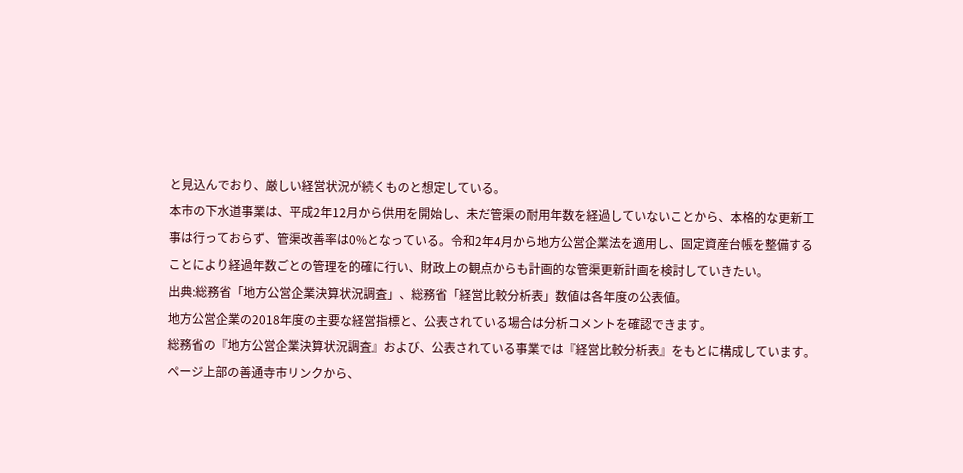と見込んでおり、厳しい経営状況が続くものと想定している。
本市の下水道事業は、平成2年12月から供用を開始し、未だ管渠の耐用年数を経過していないことから、本格的な更新工事は行っておらず、管渠改善率は0%となっている。令和2年4月から地方公営企業法を適用し、固定資産台帳を整備することにより経過年数ごとの管理を的確に行い、財政上の観点からも計画的な管渠更新計画を検討していきたい。
出典:総務省「地方公営企業決算状況調査」、総務省「経営比較分析表」数値は各年度の公表値。
地方公営企業の2018年度の主要な経営指標と、公表されている場合は分析コメントを確認できます。
総務省の『地方公営企業決算状況調査』および、公表されている事業では『経営比較分析表』をもとに構成しています。
ページ上部の善通寺市リンクから、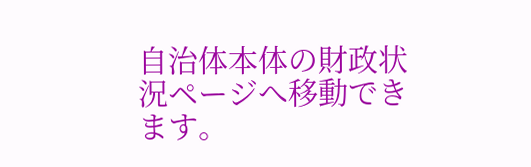自治体本体の財政状況ページへ移動できます。